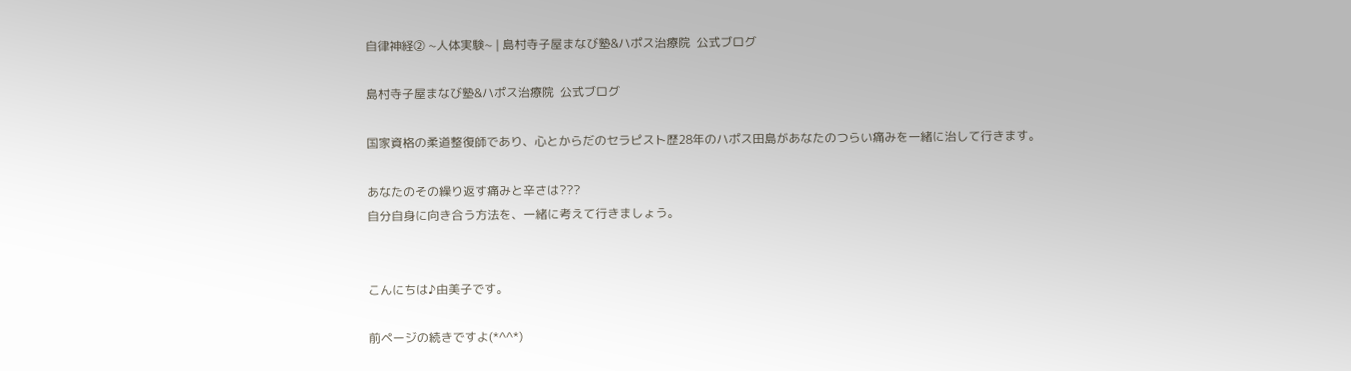自律神経② ~人体実験~ | 島村寺子屋まなび塾&ハポス治療院  公式ブログ

島村寺子屋まなび塾&ハポス治療院  公式ブログ

国家資格の柔道整復師であり、心とからだのセラピスト歴28年のハポス田島があなたのつらい痛みを一緒に治して行きます。

あなたのその繰り返す痛みと辛さは???
自分自身に向き合う方法を、一緒に考えて行きましょう。


こんにちは♪由美子です。

前ページの続きですよ(*^^*)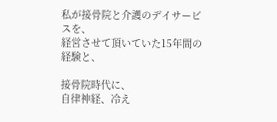私が接骨院と介護のデイサービスを、
経営させて頂いていた15年間の経験と、

接骨院時代に、
自律神経、冷え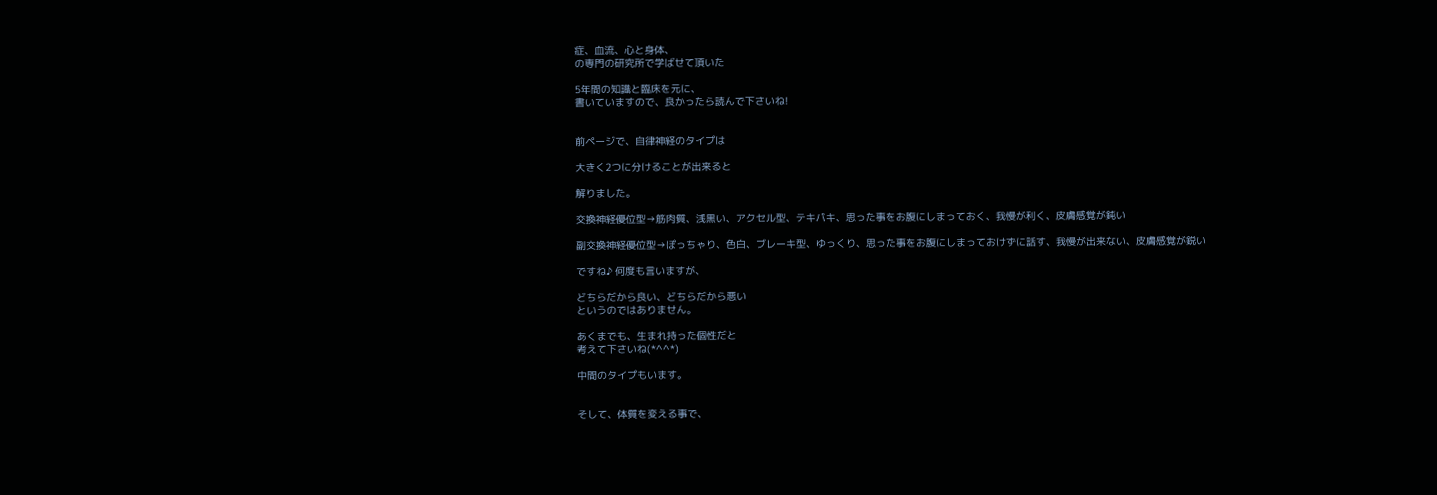症、血流、心と身体、
の専門の研究所で学ばせて頂いた

5年間の知識と臨床を元に、
書いていますので、良かったら読んで下さいね!


前ページで、自律神経のタイプは

大きく2つに分けることが出来ると

解りました。

交換神経優位型→筋肉質、浅黒い、アクセル型、テキパキ、思った事をお腹にしまっておく、我慢が利く、皮膚感覚が鈍い

副交換神経優位型→ぽっちゃり、色白、ブレーキ型、ゆっくり、思った事をお腹にしまっておけずに話す、我慢が出来ない、皮膚感覚が鋭い

ですね♪ 何度も言いますが、

どちらだから良い、どちらだから悪い
というのではありません。

あくまでも、生まれ持った個性だと
考えて下さいね(*^^*)

中間のタイプもいます。


そして、体質を変える事で、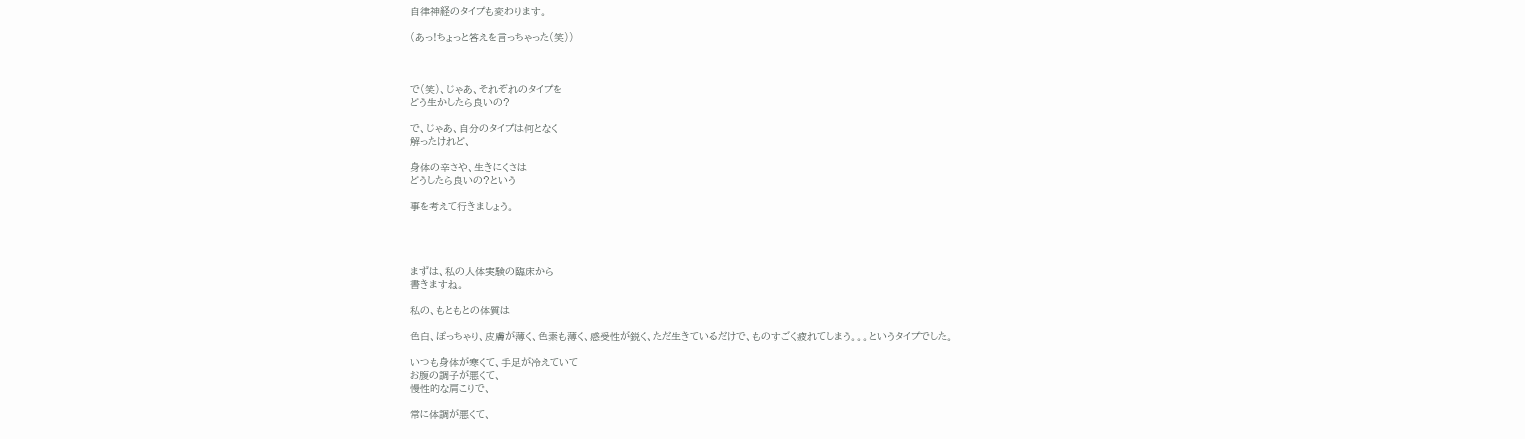自律神経のタイプも変わります。

(あっ!ちょっと答えを言っちゃった(笑))



で(笑)、じゃあ、それぞれのタイプを
どう生かしたら良いの?

で、じゃあ、自分のタイプは何となく
解ったけれど、

身体の辛さや、生きにくさは
どうしたら良いの?という

事を考えて行きましょう。




まずは、私の人体実験の臨床から
書きますね。

私の、もともとの体質は

色白、ぽっちゃり、皮膚が薄く、色素も薄く、感受性が鋭く、ただ生きているだけで、ものすごく疲れてしまう。。。というタイプでした。

いつも身体が寒くて、手足が冷えていて
お腹の調子が悪くて、
慢性的な肩こりで、

常に体調が悪くて、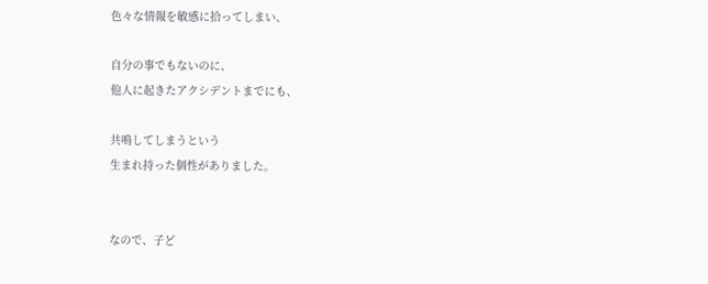色々な情報を敏感に拾ってしまい、

自分の事でもないのに、
他人に起きたアクシデントまでにも、

共鳴してしまうという
生まれ持った個性がありました。


なので、子ど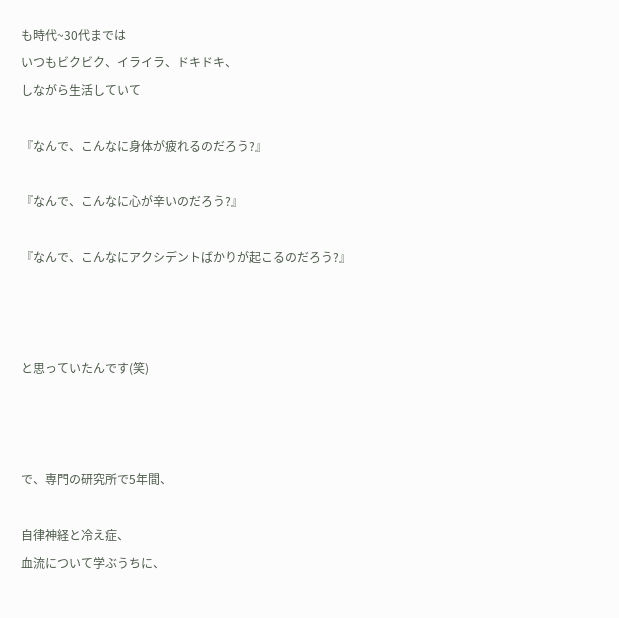も時代~30代までは
いつもビクビク、イライラ、ドキドキ、
しながら生活していて

『なんで、こんなに身体が疲れるのだろう?』

『なんで、こんなに心が辛いのだろう?』

『なんで、こんなにアクシデントばかりが起こるのだろう?』



と思っていたんです(笑)



で、専門の研究所で5年間、

自律神経と冷え症、
血流について学ぶうちに、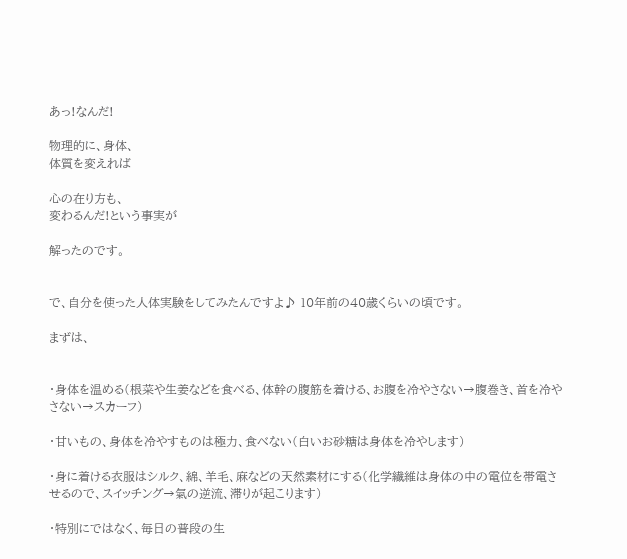あっ!なんだ!

物理的に、身体、
体質を変えれば

心の在り方も、
変わるんだ!という事実が

解ったのです。


で、自分を使った人体実験をしてみたんですよ♪ 10年前の40歳くらいの頃です。

まずは、


・身体を温める(根菜や生姜などを食べる、体幹の腹筋を着ける、お腹を冷やさない→腹巻き、首を冷やさない→スカーフ)

・甘いもの、身体を冷やすものは極力、食べない(白いお砂糖は身体を冷やします)

・身に着ける衣服はシルク、綿、羊毛、麻などの天然素材にする(化学繊維は身体の中の電位を帯電させるので、スイッチング→氣の逆流、滞りが起こります)

・特別にではなく、毎日の普段の生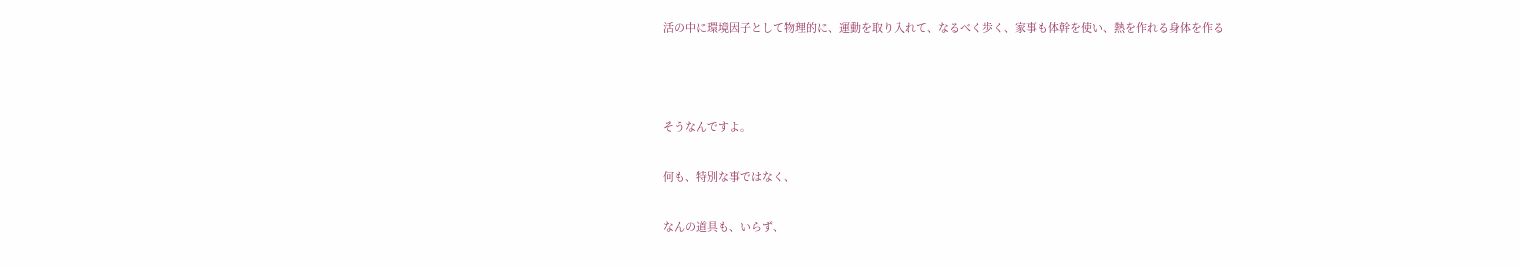活の中に環境因子として物理的に、運動を取り入れて、なるべく歩く、家事も体幹を使い、熱を作れる身体を作る



そうなんですよ。

何も、特別な事ではなく、

なんの道具も、いらず、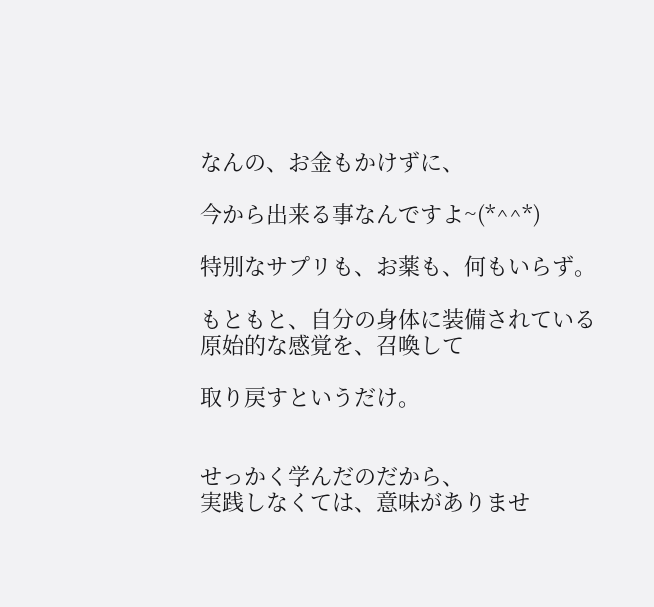なんの、お金もかけずに、

今から出来る事なんですよ~(*^^*)

特別なサプリも、お薬も、何もいらず。

もともと、自分の身体に装備されている
原始的な感覚を、召喚して

取り戻すというだけ。


せっかく学んだのだから、
実践しなくては、意味がありませ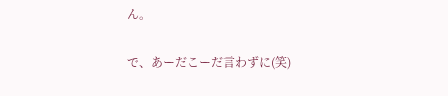ん。

で、あーだこーだ言わずに(笑)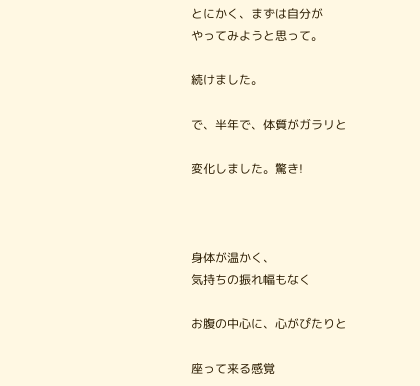とにかく、まずは自分が
やってみようと思って。

続けました。

で、半年で、体質がガラリと

変化しました。驚き!



身体が温かく、
気持ちの振れ幅もなく

お腹の中心に、心がぴたりと

座って来る感覚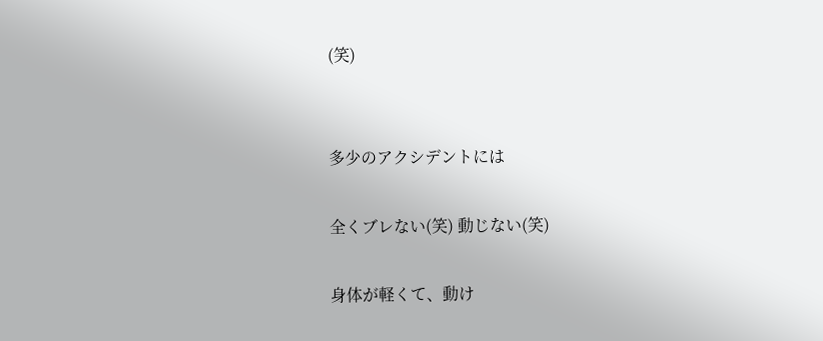(笑)


多少のアクシデントには

全くブレない(笑) 動じない(笑)

身体が軽くて、動け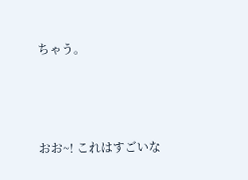ちゃう。



おお~! これはすごいな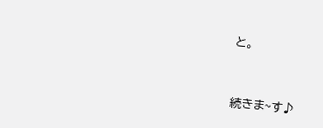と。


続きま~す♪